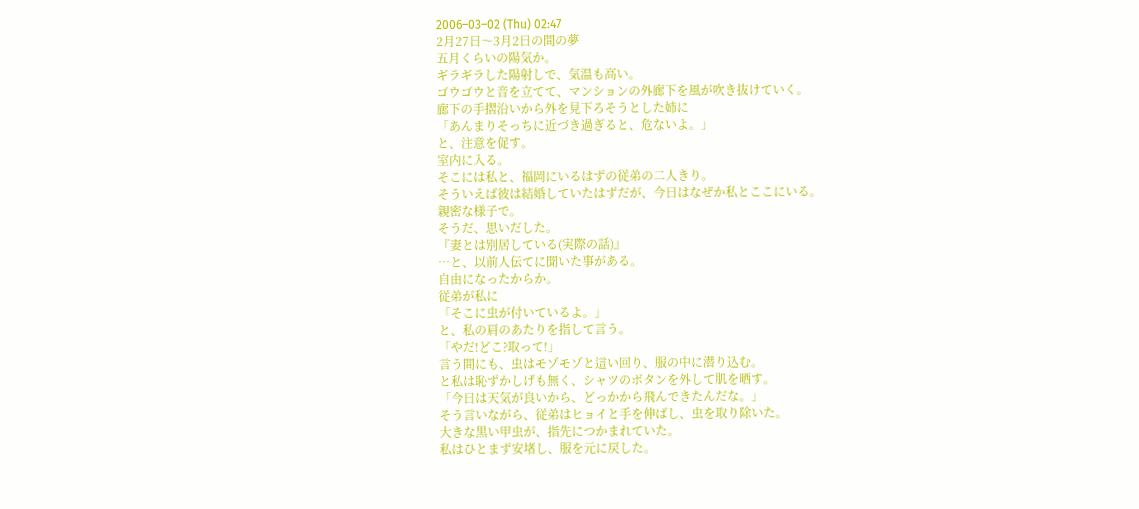2006–03–02 (Thu) 02:47
2月27日〜3月2日の間の夢
五月くらいの陽気か。
ギラギラした陽射しで、気温も高い。
ゴウゴウと音を立てて、マンションの外廊下を風が吹き抜けていく。
廊下の手摺沿いから外を見下ろそうとした姉に
「あんまりそっちに近づき過ぎると、危ないよ。」
と、注意を促す。
室内に入る。
そこには私と、福岡にいるはずの従弟の二人きり。
そういえば彼は結婚していたはずだが、今日はなぜか私とここにいる。
親密な様子で。
そうだ、思いだした。
『妻とは別居している(実際の話)』
…と、以前人伝てに聞いた事がある。
自由になったからか。
従弟が私に
「そこに虫が付いているよ。」
と、私の肩のあたりを指して言う。
「やだ!どこ?取って!」
言う間にも、虫はモゾモゾと這い回り、服の中に潜り込む。
と私は恥ずかしげも無く、シャツのボタンを外して肌を晒す。
「今日は天気が良いから、どっかから飛んできたんだな。」
そう言いながら、従弟はヒョイと手を伸ばし、虫を取り除いた。
大きな黒い甲虫が、指先につかまれていた。
私はひとまず安堵し、服を元に戻した。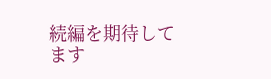続編を期待してます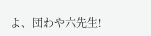よ、団わや六先生!